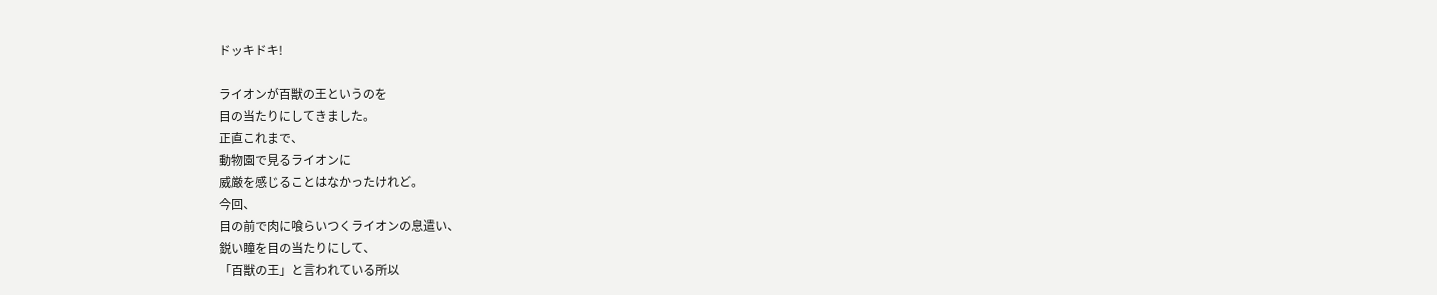ドッキドキ!

ライオンが百獣の王というのを
目の当たりにしてきました。
正直これまで、
動物園で見るライオンに
威厳を感じることはなかったけれど。
今回、
目の前で肉に喰らいつくライオンの息遣い、
鋭い瞳を目の当たりにして、
「百獣の王」と言われている所以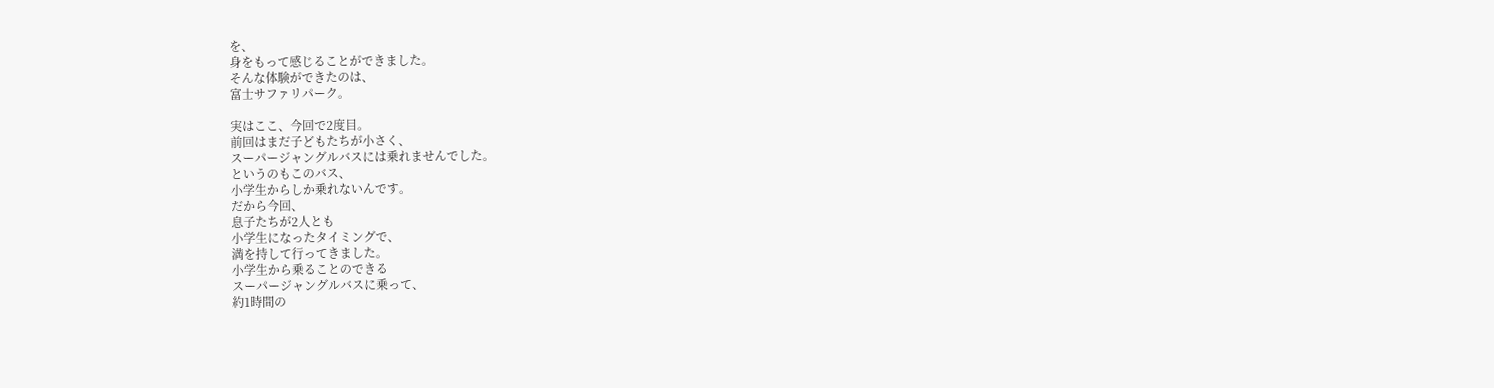を、
身をもって感じることができました。
そんな体験ができたのは、
富士サファリパーク。

実はここ、今回で2度目。
前回はまだ子どもたちが小さく、
スーパージャングルバスには乗れませんでした。
というのもこのバス、
小学生からしか乗れないんです。
だから今回、
息子たちが2人とも
小学生になったタイミングで、
満を持して行ってきました。
小学生から乗ることのできる
スーパージャングルバスに乗って、
約1時間の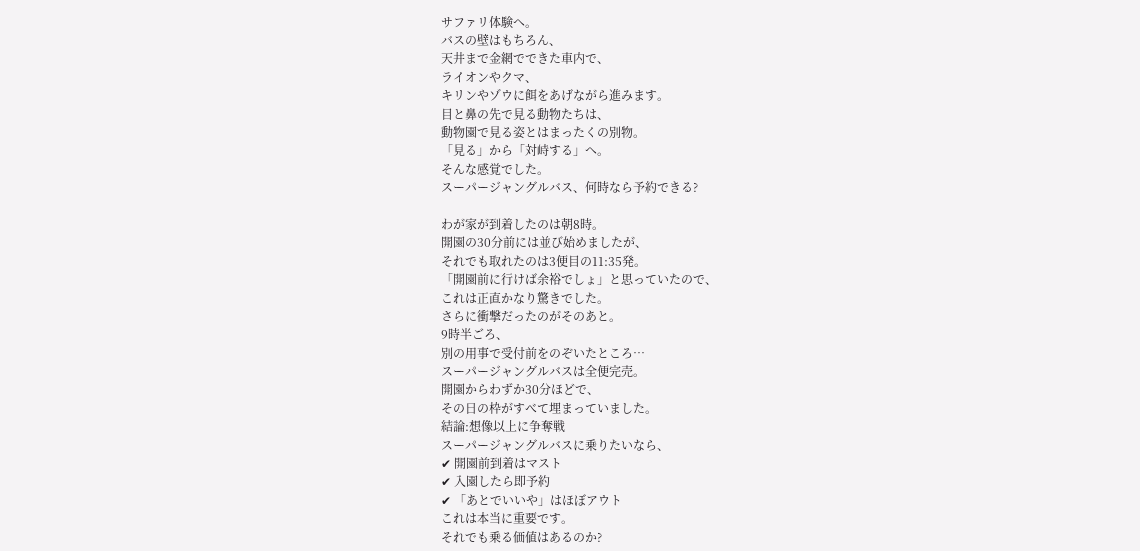サファリ体験へ。
バスの壁はもちろん、
天井まで金網でできた車内で、
ライオンやクマ、
キリンやゾウに餌をあげながら進みます。
目と鼻の先で見る動物たちは、
動物園で見る姿とはまったくの別物。
「見る」から「対峙する」へ。
そんな感覚でした。
スーパージャングルバス、何時なら予約できる?

わが家が到着したのは朝8時。
開園の30分前には並び始めましたが、
それでも取れたのは3便目の11:35発。
「開園前に行けば余裕でしょ」と思っていたので、
これは正直かなり驚きでした。
さらに衝撃だったのがそのあと。
9時半ごろ、
別の用事で受付前をのぞいたところ…
スーパージャングルバスは全便完売。
開園からわずか30分ほどで、
その日の枠がすべて埋まっていました。
結論:想像以上に争奪戦
スーパージャングルバスに乗りたいなら、
✔ 開園前到着はマスト
✔ 入園したら即予約
✔ 「あとでいいや」はほぼアウト
これは本当に重要です。
それでも乗る価値はあるのか?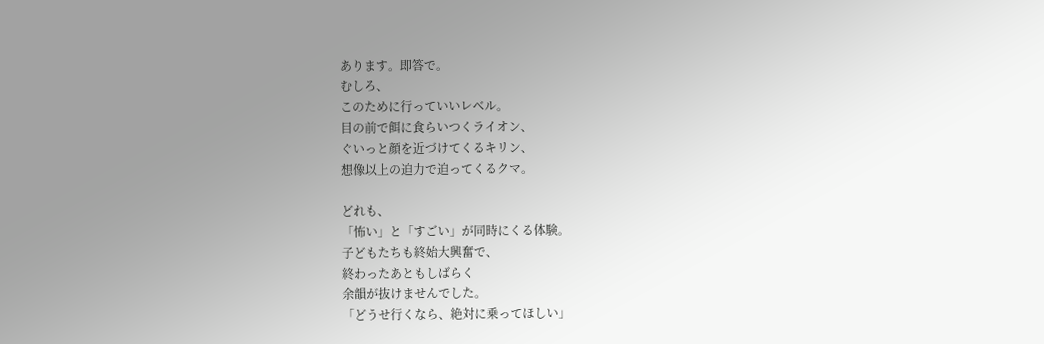あります。即答で。
むしろ、
このために行っていいレベル。
目の前で餌に食らいつくライオン、
ぐいっと顔を近づけてくるキリン、
想像以上の迫力で迫ってくるクマ。

どれも、
「怖い」と「すごい」が同時にくる体験。
子どもたちも終始大興奮で、
終わったあともしばらく
余韻が抜けませんでした。
「どうせ行くなら、絶対に乗ってほしい」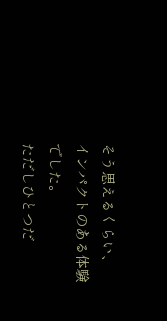そう思えるくらい、
インパクトのある体験でした。
ただしひとつだ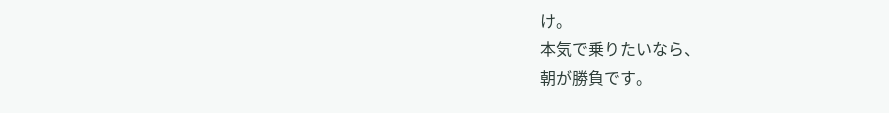け。
本気で乗りたいなら、
朝が勝負です。